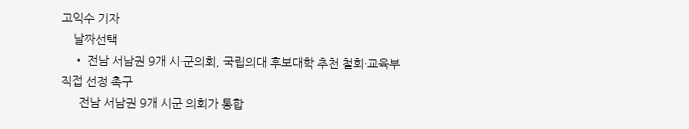고익수 기자
    날짜선택
    • 전남 서남권 9개 시·군의회, 국립의대 후보대학 추천 철회·교육부 직접 선정 촉구
      전남 서남권 9개 시군 의회가 통합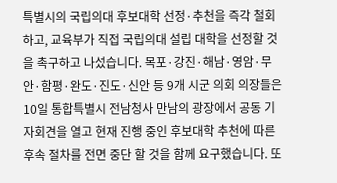특별시의 국립의대 후보대학 선정·추천을 즉각 철회하고, 교육부가 직접 국립의대 설립 대학을 선정할 것을 촉구하고 나섰습니다. 목포·강진·해남·영암·무안·함평·완도·진도·신안 등 9개 시군 의회 의장들은 10일 통합특별시 전남청사 만남의 광장에서 공동 기자회견을 열고 현재 진행 중인 후보대학 추천에 따른 후속 절차를 전면 중단 할 것을 함께 요구했습니다. 또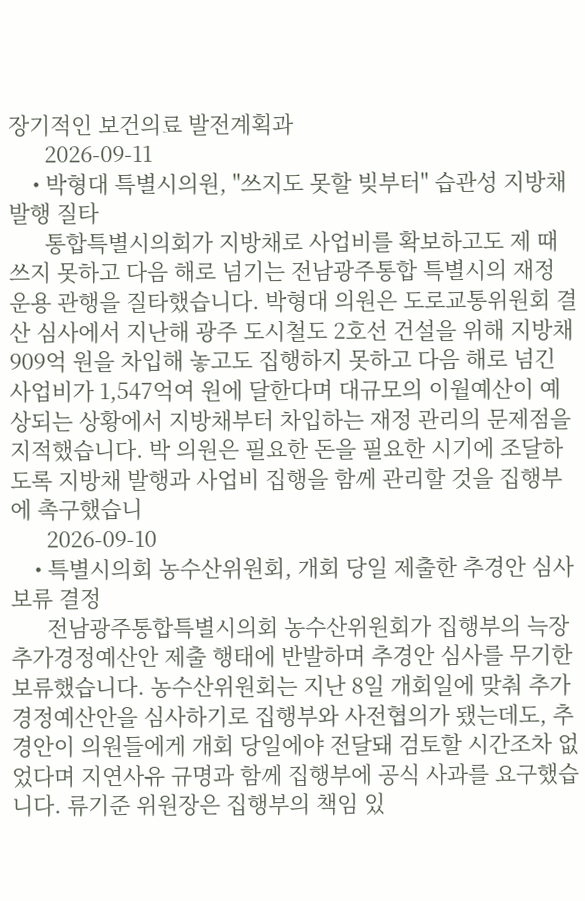장기적인 보건의료 발전계획과
      2026-09-11
    • 박형대 특별시의원, "쓰지도 못할 빚부터" 습관성 지방채 발행 질타
      통합특별시의회가 지방채로 사업비를 확보하고도 제 때 쓰지 못하고 다음 해로 넘기는 전남광주통합 특별시의 재정 운용 관행을 질타했습니다. 박형대 의원은 도로교통위원회 결산 심사에서 지난해 광주 도시철도 2호선 건설을 위해 지방채 909억 원을 차입해 놓고도 집행하지 못하고 다음 해로 넘긴 사업비가 1,547억여 원에 달한다며 대규모의 이월예산이 예상되는 상황에서 지방채부터 차입하는 재정 관리의 문제점을 지적했습니다. 박 의원은 필요한 돈을 필요한 시기에 조달하도록 지방채 발행과 사업비 집행을 함께 관리할 것을 집행부에 촉구했습니
      2026-09-10
    • 특별시의회 농수산위원회, 개회 당일 제출한 추경안 심사 보류 결정
      전남광주통합특별시의회 농수산위원회가 집행부의 늑장 추가경정예산안 제출 행태에 반발하며 추경안 심사를 무기한 보류했습니다. 농수산위원회는 지난 8일 개회일에 맞춰 추가경정예산안을 심사하기로 집행부와 사전협의가 됐는데도, 추경안이 의원들에게 개회 당일에야 전달돼 검토할 시간조차 없었다며 지연사유 규명과 함께 집행부에 공식 사과를 요구했습니다. 류기준 위원장은 집행부의 책임 있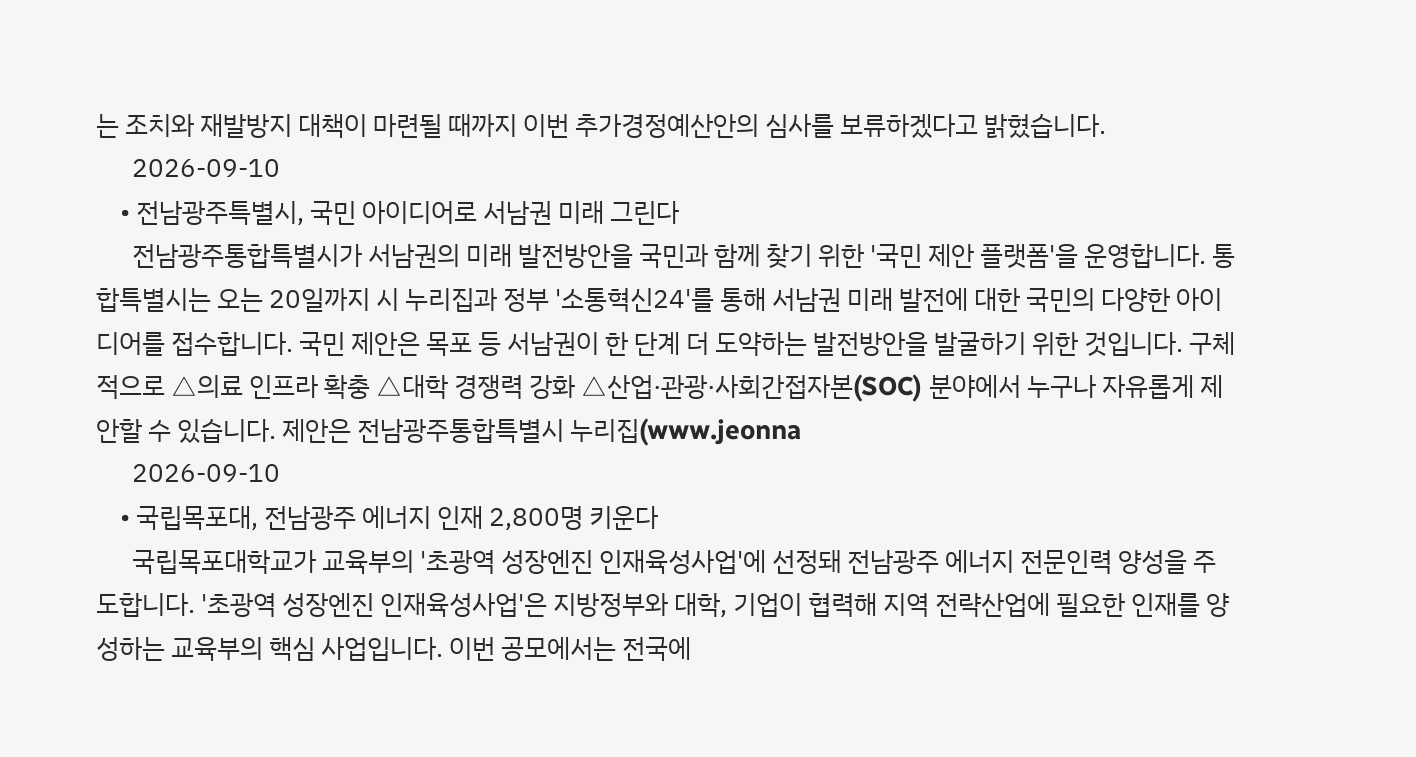는 조치와 재발방지 대책이 마련될 때까지 이번 추가경정예산안의 심사를 보류하겠다고 밝혔습니다.
      2026-09-10
    • 전남광주특별시, 국민 아이디어로 서남권 미래 그린다
      전남광주통합특별시가 서남권의 미래 발전방안을 국민과 함께 찾기 위한 '국민 제안 플랫폼'을 운영합니다. 통합특별시는 오는 20일까지 시 누리집과 정부 '소통혁신24'를 통해 서남권 미래 발전에 대한 국민의 다양한 아이디어를 접수합니다. 국민 제안은 목포 등 서남권이 한 단계 더 도약하는 발전방안을 발굴하기 위한 것입니다. 구체적으로 △의료 인프라 확충 △대학 경쟁력 강화 △산업·관광·사회간접자본(SOC) 분야에서 누구나 자유롭게 제안할 수 있습니다. 제안은 전남광주통합특별시 누리집(www.jeonna
      2026-09-10
    • 국립목포대, 전남광주 에너지 인재 2,800명 키운다
      국립목포대학교가 교육부의 '초광역 성장엔진 인재육성사업'에 선정돼 전남광주 에너지 전문인력 양성을 주도합니다. '초광역 성장엔진 인재육성사업'은 지방정부와 대학, 기업이 협력해 지역 전략산업에 필요한 인재를 양성하는 교육부의 핵심 사업입니다. 이번 공모에서는 전국에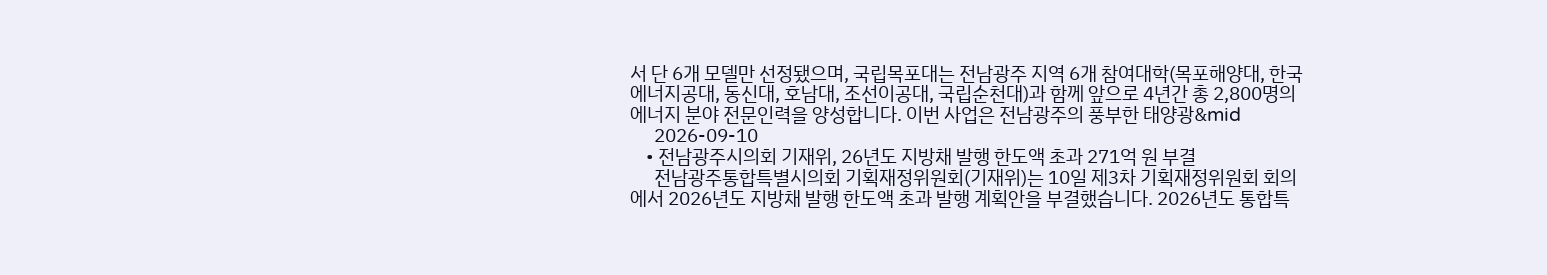서 단 6개 모델만 선정됐으며, 국립목포대는 전남광주 지역 6개 참여대학(목포해양대, 한국에너지공대, 동신대, 호남대, 조선이공대, 국립순천대)과 함께 앞으로 4년간 총 2,800명의 에너지 분야 전문인력을 양성합니다. 이번 사업은 전남광주의 풍부한 태양광&mid
      2026-09-10
    • 전남광주시의회 기재위, 26년도 지방채 발행 한도액 초과 271억 원 부결
      전남광주통합특별시의회 기획재정위원회(기재위)는 10일 제3차 기획재정위원회 회의에서 2026년도 지방채 발행 한도액 초과 발행 계획안을 부결했습니다. 2026년도 통합특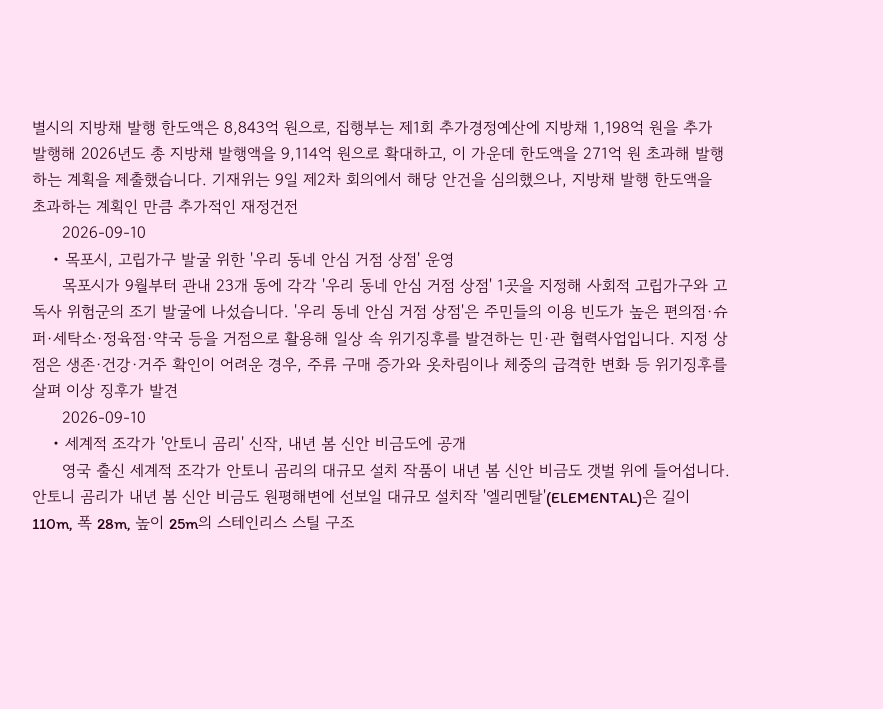별시의 지방채 발행 한도액은 8,843억 원으로, 집행부는 제1회 추가경정예산에 지방채 1,198억 원을 추가 발행해 2026년도 총 지방채 발행액을 9,114억 원으로 확대하고, 이 가운데 한도액을 271억 원 초과해 발행하는 계획을 제출했습니다. 기재위는 9일 제2차 회의에서 해당 안건을 심의했으나, 지방채 발행 한도액을 초과하는 계획인 만큼 추가적인 재정건전
      2026-09-10
    • 목포시, 고립가구 발굴 위한 '우리 동네 안심 거점 상점' 운영
      목포시가 9월부터 관내 23개 동에 각각 '우리 동네 안심 거점 상점' 1곳을 지정해 사회적 고립가구와 고독사 위험군의 조기 발굴에 나섰습니다. '우리 동네 안심 거점 상점'은 주민들의 이용 빈도가 높은 편의점·슈퍼·세탁소·정육점·약국 등을 거점으로 활용해 일상 속 위기징후를 발견하는 민·관 협력사업입니다. 지정 상점은 생존·건강·거주 확인이 어려운 경우, 주류 구매 증가와 옷차림이나 체중의 급격한 변화 등 위기징후를 살펴 이상 징후가 발견
      2026-09-10
    • 세계적 조각가 '안토니 곰리' 신작, 내년 봄 신안 비금도에 공개
      영국 출신 세계적 조각가 안토니 곰리의 대규모 설치 작품이 내년 봄 신안 비금도 갯벌 위에 들어섭니다. 안토니 곰리가 내년 봄 신안 비금도 원평해변에 선보일 대규모 설치작 '엘리멘탈'(ELEMENTAL)은 길이 110m, 폭 28m, 높이 25m의 스테인리스 스틸 구조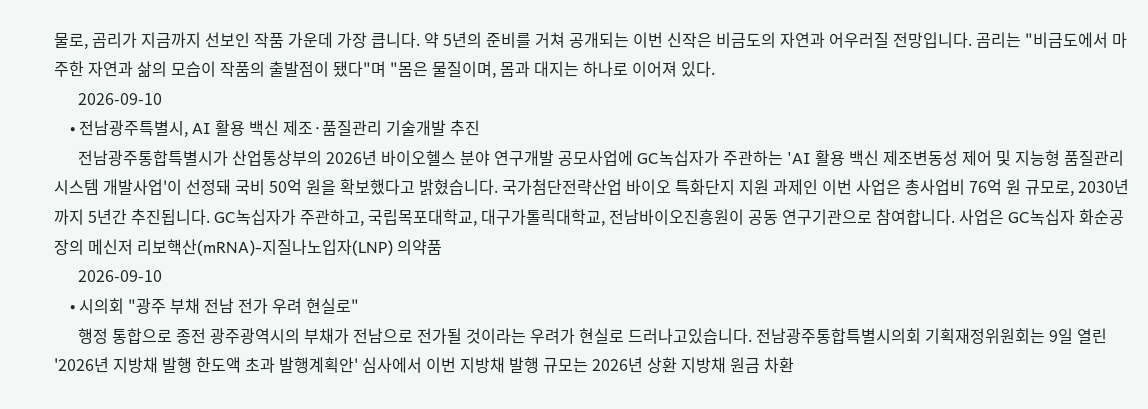물로, 곰리가 지금까지 선보인 작품 가운데 가장 큽니다. 약 5년의 준비를 거쳐 공개되는 이번 신작은 비금도의 자연과 어우러질 전망입니다. 곰리는 "비금도에서 마주한 자연과 삶의 모습이 작품의 출발점이 됐다"며 "몸은 물질이며, 몸과 대지는 하나로 이어져 있다.
      2026-09-10
    • 전남광주특별시, AI 활용 백신 제조·품질관리 기술개발 추진
      전남광주통합특별시가 산업통상부의 2026년 바이오헬스 분야 연구개발 공모사업에 GC녹십자가 주관하는 'AI 활용 백신 제조변동성 제어 및 지능형 품질관리시스템 개발사업'이 선정돼 국비 50억 원을 확보했다고 밝혔습니다. 국가첨단전략산업 바이오 특화단지 지원 과제인 이번 사업은 총사업비 76억 원 규모로, 2030년까지 5년간 추진됩니다. GC녹십자가 주관하고, 국립목포대학교, 대구가톨릭대학교, 전남바이오진흥원이 공동 연구기관으로 참여합니다. 사업은 GC녹십자 화순공장의 메신저 리보핵산(mRNA)-지질나노입자(LNP) 의약품
      2026-09-10
    • 시의회 "광주 부채 전남 전가 우려 현실로"
      행정 통합으로 종전 광주광역시의 부채가 전남으로 전가될 것이라는 우려가 현실로 드러나고있습니다. 전남광주통합특별시의회 기획재정위원회는 9일 열린 '2026년 지방채 발행 한도액 초과 발행계획안' 심사에서 이번 지방채 발행 규모는 2026년 상환 지방채 원금 차환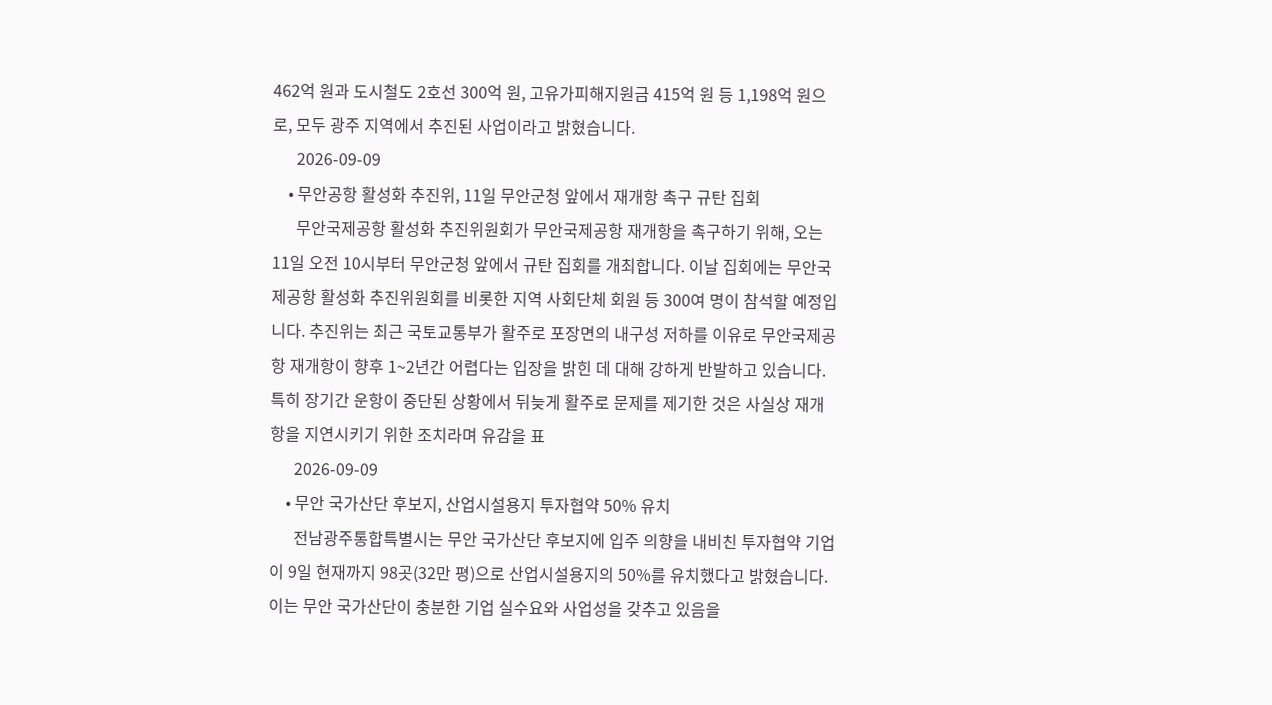462억 원과 도시철도 2호선 300억 원, 고유가피해지원금 415억 원 등 1,198억 원으로, 모두 광주 지역에서 추진된 사업이라고 밝혔습니다.
      2026-09-09
    • 무안공항 활성화 추진위, 11일 무안군청 앞에서 재개항 촉구 규탄 집회
      무안국제공항 활성화 추진위원회가 무안국제공항 재개항을 촉구하기 위해, 오는 11일 오전 10시부터 무안군청 앞에서 규탄 집회를 개최합니다. 이날 집회에는 무안국제공항 활성화 추진위원회를 비롯한 지역 사회단체 회원 등 300여 명이 참석할 예정입니다. 추진위는 최근 국토교통부가 활주로 포장면의 내구성 저하를 이유로 무안국제공항 재개항이 향후 1~2년간 어렵다는 입장을 밝힌 데 대해 강하게 반발하고 있습니다. 특히 장기간 운항이 중단된 상황에서 뒤늦게 활주로 문제를 제기한 것은 사실상 재개항을 지연시키기 위한 조치라며 유감을 표
      2026-09-09
    • 무안 국가산단 후보지, 산업시설용지 투자협약 50% 유치
      전남광주통합특별시는 무안 국가산단 후보지에 입주 의향을 내비친 투자협약 기업이 9일 현재까지 98곳(32만 평)으로 산업시설용지의 50%를 유치했다고 밝혔습니다. 이는 무안 국가산단이 충분한 기업 실수요와 사업성을 갖추고 있음을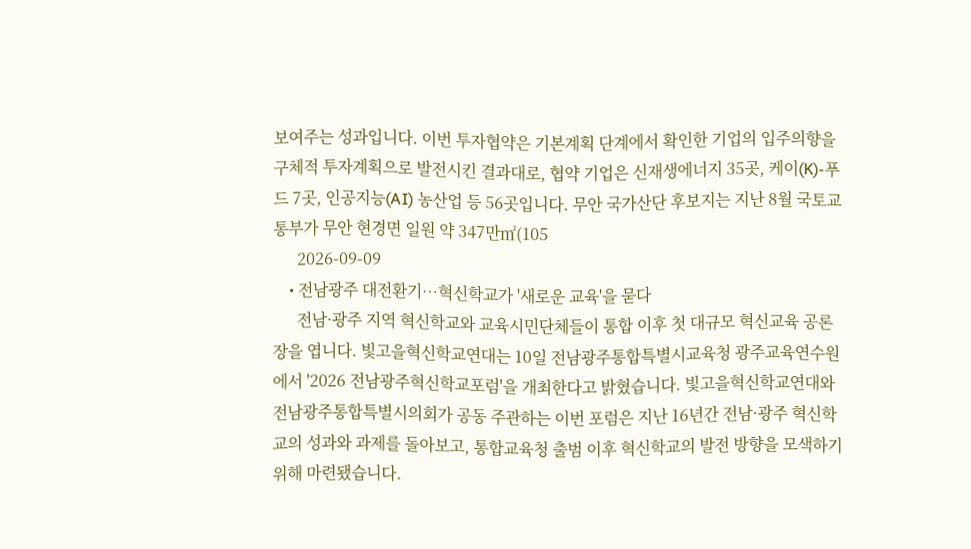보여주는 성과입니다. 이번 투자협약은 기본계획 단계에서 확인한 기업의 입주의향을 구체적 투자계획으로 발전시킨 결과대로, 협약 기업은 신재생에너지 35곳, 케이(K)-푸드 7곳, 인공지능(AI) 농산업 등 56곳입니다. 무안 국가산단 후보지는 지난 8월 국토교통부가 무안 현경면 일원 약 347만㎡(105
      2026-09-09
    • 전남광주 대전환기…혁신학교가 '새로운 교육'을 묻다
      전남·광주 지역 혁신학교와 교육시민단체들이 통합 이후 첫 대규모 혁신교육 공론장을 엽니다. 빛고을혁신학교연대는 10일 전남광주통합특별시교육청 광주교육연수원에서 '2026 전남광주혁신학교포럼'을 개최한다고 밝혔습니다. 빛고을혁신학교연대와 전남광주통합특별시의회가 공동 주관하는 이번 포럼은 지난 16년간 전남·광주 혁신학교의 성과와 과제를 돌아보고, 통합교육청 출범 이후 혁신학교의 발전 방향을 모색하기 위해 마련됐습니다.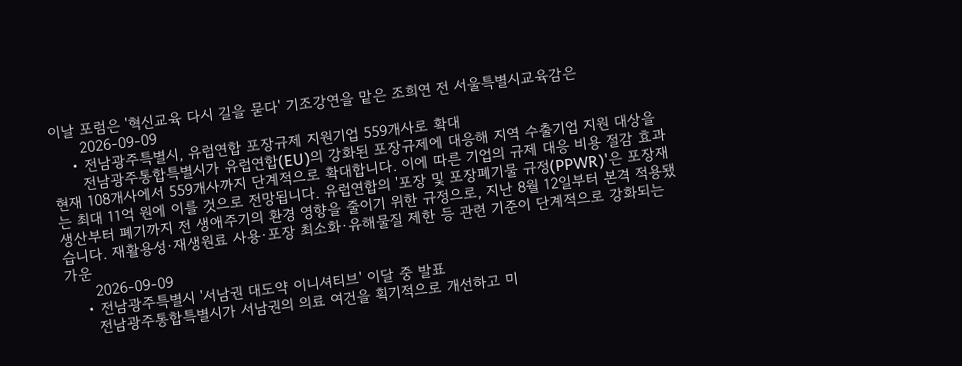이날 포럼은 '혁신교육 다시 길을 묻다' 기조강연을 맡은 조희연 전 서울특별시교육감은
      2026-09-09
    • 전남광주특별시, 유럽연합 포장규제 지원기업 559개사로 확대
      전남광주통합특별시가 유럽연합(EU)의 강화된 포장규제에 대응해 지역 수출기업 지원 대상을 현재 108개사에서 559개사까지 단계적으로 확대합니다. 이에 따른 기업의 규제 대응 비용 절감 효과는 최대 11억 원에 이를 것으로 전망됩니다. 유럽연합의 '포장 및 포장폐기물 규정(PPWR)'은 포장재 생산부터 폐기까지 전 생애주기의 환경 영향을 줄이기 위한 규정으로, 지난 8월 12일부터 본격 적용됐습니다. 재활용성·재생원료 사용·포장 최소화·유해물질 제한 등 관련 기준이 단계적으로 강화되는 가운
      2026-09-09
    • 전남광주특별시 '서남권 대도약 이니셔티브' 이달 중 발표
      전남광주통합특별시가 서남권의 의료 여건을 획기적으로 개선하고 미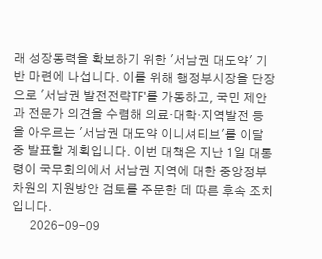래 성장동력을 확보하기 위한 '서남권 대도약' 기반 마련에 나섭니다. 이를 위해 행정부시장을 단장으로 '서남권 발전전략TF'를 가동하고, 국민 제안과 전문가 의견을 수렴해 의료·대학·지역발전 등을 아우르는 '서남권 대도약 이니셔티브'를 이달 중 발표할 계획입니다. 이번 대책은 지난 1일 대통령이 국무회의에서 서남권 지역에 대한 중앙정부 차원의 지원방안 검토를 주문한 데 따른 후속 조치입니다.
      2026-09-09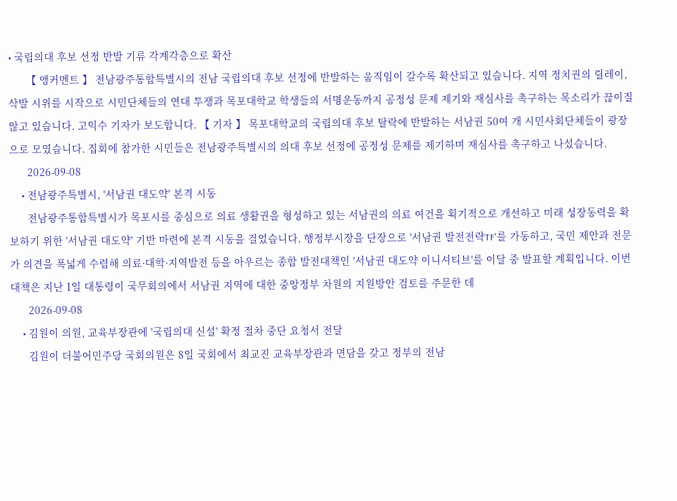• 국립의대 후보 선정 반발 기류 각계각층으로 확산
      【 앵커멘트 】 전남광주통합특별시의 전남 국립의대 후보 선정에 반발하는 움직임이 갈수록 확산되고 있습니다. 지역 정치권의 릴레이, 삭발 시위를 시작으로 시민단체들의 연대 투쟁과 목포대학교 학생들의 서명운동까지 공정성 문제 제기와 재심사를 촉구하는 목소리가 끊이질 않고 있습니다. 고익수 기자가 보도합니다. 【 기자 】 목포대학교의 국립의대 후보 탈락에 반발하는 서남권 50여 개 시민사회단체들이 광장으로 모였습니다. 집회에 참가한 시민들은 전남광주특별시의 의대 후보 선정에 공정성 문제를 제기하며 재심사를 촉구하고 나섰습니다.
      2026-09-08
    • 전남광주특별시, '서남권 대도약' 본격 시동
      전남광주통합특별시가 목포시를 중심으로 의료 생활권을 형성하고 있는 서남권의 의료 여건을 획기적으로 개선하고 미래 성장동력을 확보하기 위한 '서남권 대도약' 기반 마련에 본격 시동을 걸었습니다. 행정부시장을 단장으로 '서남권 발전전략TF'를 가동하고, 국민 제안과 전문가 의견을 폭넓게 수렴해 의료·대학·지역발전 등을 아우르는 종합 발전대책인 '서남권 대도약 이니셔티브'를 이달 중 발표할 계획입니다. 이번 대책은 지난 1일 대통령이 국무회의에서 서남권 지역에 대한 중앙정부 차원의 지원방안 검토를 주문한 데
      2026-09-08
    • 김원이 의원, 교육부장관에 '국립의대 신설' 확정 절차 중단 요청서 전달
      김원이 더불어민주당 국회의원은 8일 국회에서 최교진 교육부장관과 면담을 갖고 정부의 전남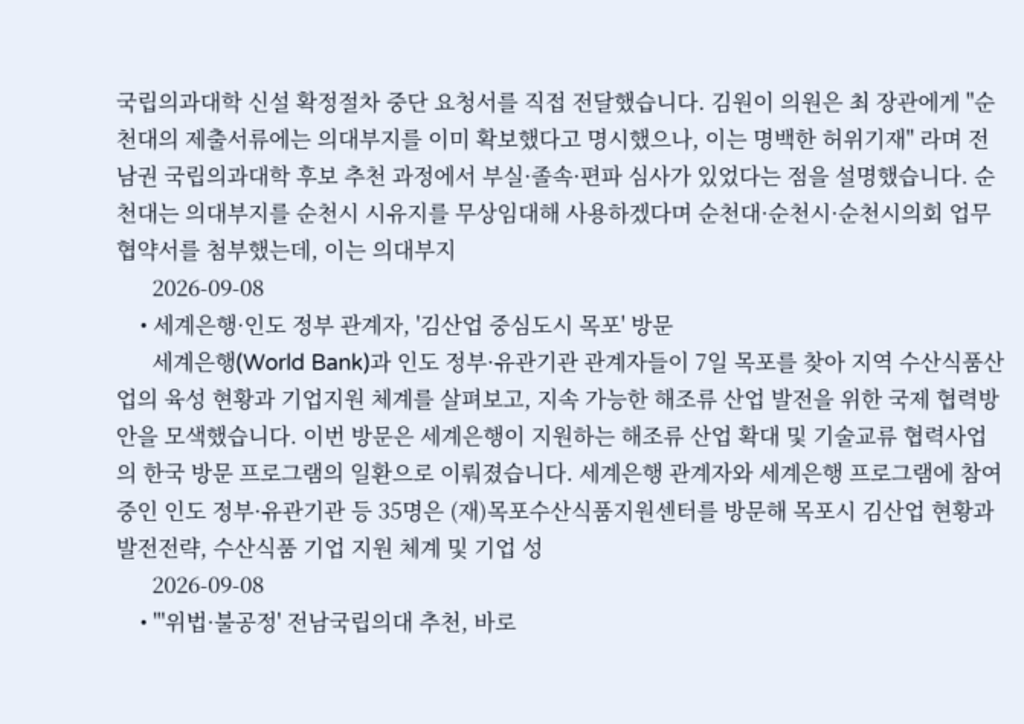국립의과대학 신설 확정절차 중단 요청서를 직접 전달했습니다. 김원이 의원은 최 장관에게 "순천대의 제출서류에는 의대부지를 이미 확보했다고 명시했으나, 이는 명백한 허위기재" 라며 전남권 국립의과대학 후보 추천 과정에서 부실·졸속·편파 심사가 있었다는 점을 설명했습니다. 순천대는 의대부지를 순천시 시유지를 무상임대해 사용하겠다며 순천대·순천시·순천시의회 업무협약서를 첨부했는데, 이는 의대부지
      2026-09-08
    • 세계은행·인도 정부 관계자, '김산업 중심도시 목포' 방문
      세계은행(World Bank)과 인도 정부·유관기관 관계자들이 7일 목포를 찾아 지역 수산식품산업의 육성 현황과 기업지원 체계를 살펴보고, 지속 가능한 해조류 산업 발전을 위한 국제 협력방안을 모색했습니다. 이번 방문은 세계은행이 지원하는 해조류 산업 확대 및 기술교류 협력사업의 한국 방문 프로그램의 일환으로 이뤄졌습니다. 세계은행 관계자와 세계은행 프로그램에 참여 중인 인도 정부·유관기관 등 35명은 (재)목포수산식품지원센터를 방문해 목포시 김산업 현황과 발전전략, 수산식품 기업 지원 체계 및 기업 성
      2026-09-08
    • "'위법·불공정' 전남국립의대 추천, 바로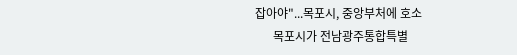잡아야"...목포시, 중앙부처에 호소
      목포시가 전남광주통합특별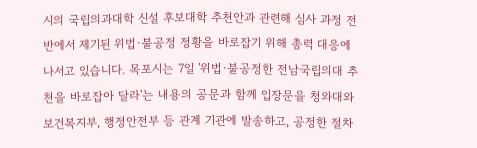시의 국립의과대학 신설 후보대학 추천안과 관련해 심사 과정 전반에서 제기된 위법·불공정 정황을 바로잡기 위해 총력 대응에 나서고 있습니다. 목포시는 7일 '위법·불공정한 전남국립의대 추천을 바로잡아 달라'는 내용의 공문과 함께 입장문을 청와대와 보건복지부, 행정안전부 등 관계 기관에 발송하고, 공정한 절차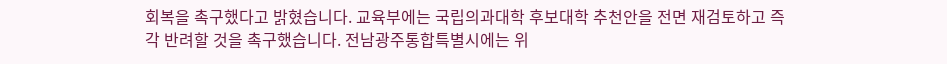회복을 촉구했다고 밝혔습니다. 교육부에는 국립의과대학 후보대학 추천안을 전면 재검토하고 즉각 반려할 것을 촉구했습니다. 전남광주통합특별시에는 위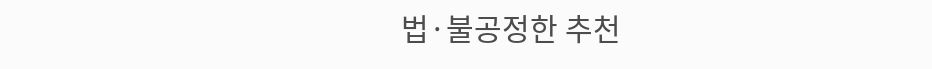법·불공정한 추천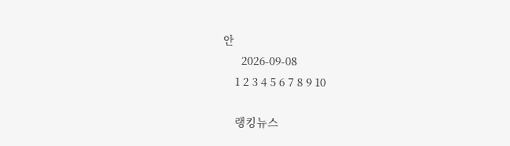안
      2026-09-08
    1 2 3 4 5 6 7 8 9 10

    랭킹뉴스